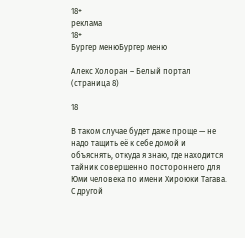18+
реклама
18+
Бургер менюБургер меню

Алекс Холоран – Белый портал (страница 8)

18

В таком случае будет даже проще — не надо тащить её к себе домой и объяснять, откуда я знаю, где находится тайник совершенно постороннего для Юми человека по имени Хироюки Тагава. С другой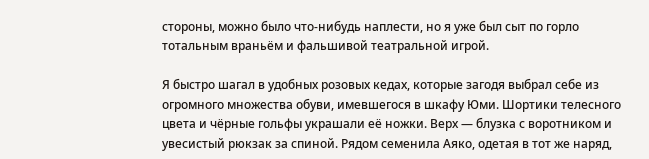стороны, можно было что-нибудь наплести, но я уже был сыт по горло тотальным враньём и фальшивой театральной игрой.

Я быстро шагал в удобных розовых кедах, которые загодя выбрал себе из огромного множества обуви, имевшегося в шкафу Юми. Шортики телесного цвета и чёрные гольфы украшали её ножки. Верх — блузка с воротником и увесистый рюкзак за спиной. Рядом семенила Аяко, одетая в тот же наряд,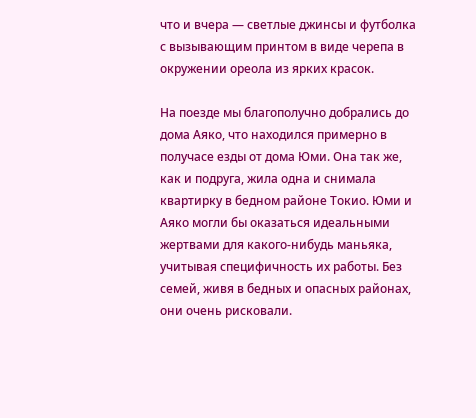что и вчера — светлые джинсы и футболка с вызывающим принтом в виде черепа в окружении ореола из ярких красок.

На поезде мы благополучно добрались до дома Аяко, что находился примерно в получасе езды от дома Юми. Она так же, как и подруга, жила одна и снимала квартирку в бедном районе Токио. Юми и Аяко могли бы оказаться идеальными жертвами для какого-нибудь маньяка, учитывая специфичность их работы. Без семей, живя в бедных и опасных районах, они очень рисковали.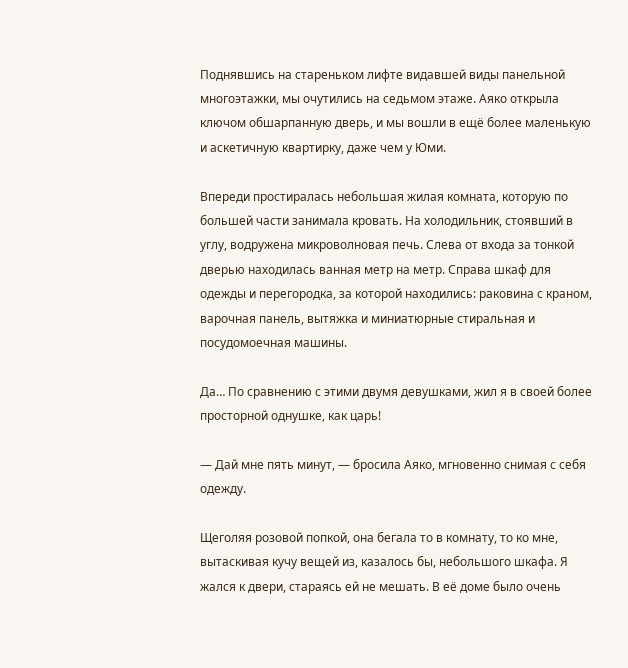Поднявшись на стареньком лифте видавшей виды панельной многоэтажки, мы очутились на седьмом этаже. Аяко открыла ключом обшарпанную дверь, и мы вошли в ещё более маленькую и аскетичную квартирку, даже чем у Юми.

Впереди простиралась небольшая жилая комната, которую по большей части занимала кровать. На холодильник, стоявший в углу, водружена микроволновая печь. Слева от входа за тонкой дверью находилась ванная метр на метр. Справа шкаф для одежды и перегородка, за которой находились: раковина с краном, варочная панель, вытяжка и миниатюрные стиральная и посудомоечная машины.

Да… По сравнению с этими двумя девушками, жил я в своей более просторной однушке, как царь!

— Дай мне пять минут, — бросила Аяко, мгновенно снимая с себя одежду.

Щеголяя розовой попкой, она бегала то в комнату, то ко мне, вытаскивая кучу вещей из, казалось бы, небольшого шкафа. Я жался к двери, стараясь ей не мешать. В её доме было очень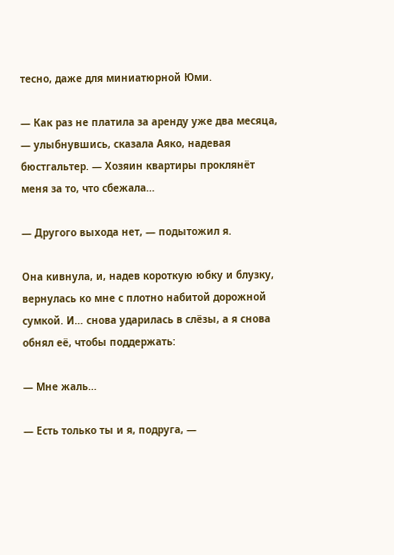тесно, даже для миниатюрной Юми.

— Как раз не платила за аренду уже два месяца, — улыбнувшись, сказала Аяко, надевая бюстгальтер. — Хозяин квартиры проклянёт меня за то, что сбежала…

— Другого выхода нет, — подытожил я.

Она кивнула, и, надев короткую юбку и блузку, вернулась ко мне с плотно набитой дорожной сумкой. И… снова ударилась в слёзы, а я снова обнял её, чтобы поддержать:

— Мне жаль…

— Есть только ты и я, подруга, —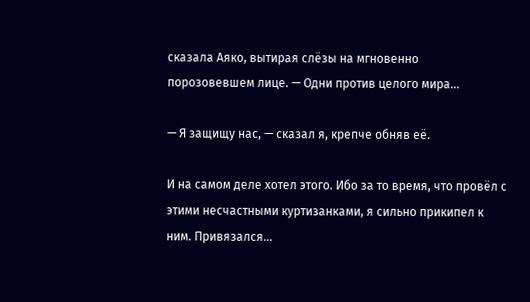сказала Аяко, вытирая слёзы на мгновенно порозовевшем лице. — Одни против целого мира…

— Я защищу нас, — сказал я, крепче обняв её.

И на самом деле хотел этого. Ибо за то время, что провёл с этими несчастными куртизанками, я сильно прикипел к ним. Привязался…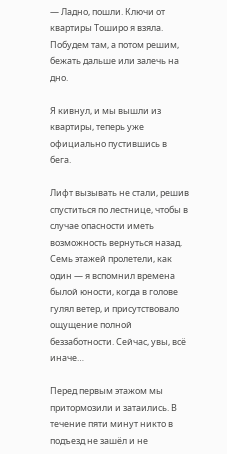— Ладно, пошли. Ключи от квартиры Тоширо я взяла. Побудем там, а потом решим, бежать дальше или залечь на дно.

Я кивнул, и мы вышли из квартиры, теперь уже официально пустившись в бега.

Лифт вызывать не стали, решив спуститься по лестнице, чтобы в случае опасности иметь возможность вернуться назад. Семь этажей пролетели, как один — я вспомнил времена былой юности, когда в голове гулял ветер, и присутствовало ощущение полной беззаботности. Сейчас, увы, всё иначе…

Перед первым этажом мы притормозили и затаились. В течение пяти минут никто в подъезд не зашёл и не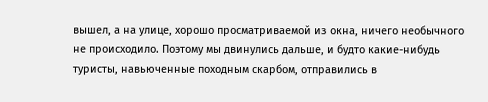вышел, а на улице, хорошо просматриваемой из окна, ничего необычного не происходило. Поэтому мы двинулись дальше, и будто какие-нибудь туристы, навьюченные походным скарбом, отправились в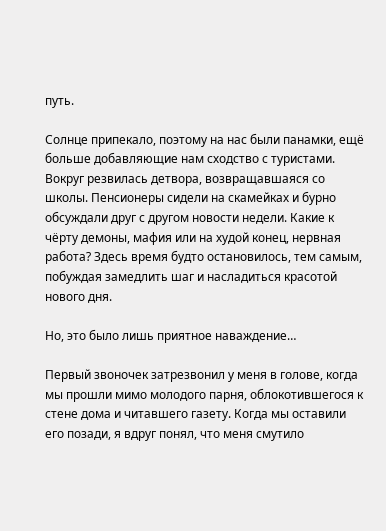путь.

Солнце припекало, поэтому на нас были панамки, ещё больше добавляющие нам сходство с туристами. Вокруг резвилась детвора, возвращавшаяся со школы. Пенсионеры сидели на скамейках и бурно обсуждали друг с другом новости недели. Какие к чёрту демоны, мафия или на худой конец, нервная работа? Здесь время будто остановилось, тем самым, побуждая замедлить шаг и насладиться красотой нового дня.

Но, это было лишь приятное наваждение…

Первый звоночек затрезвонил у меня в голове, когда мы прошли мимо молодого парня, облокотившегося к стене дома и читавшего газету. Когда мы оставили его позади, я вдруг понял, что меня смутило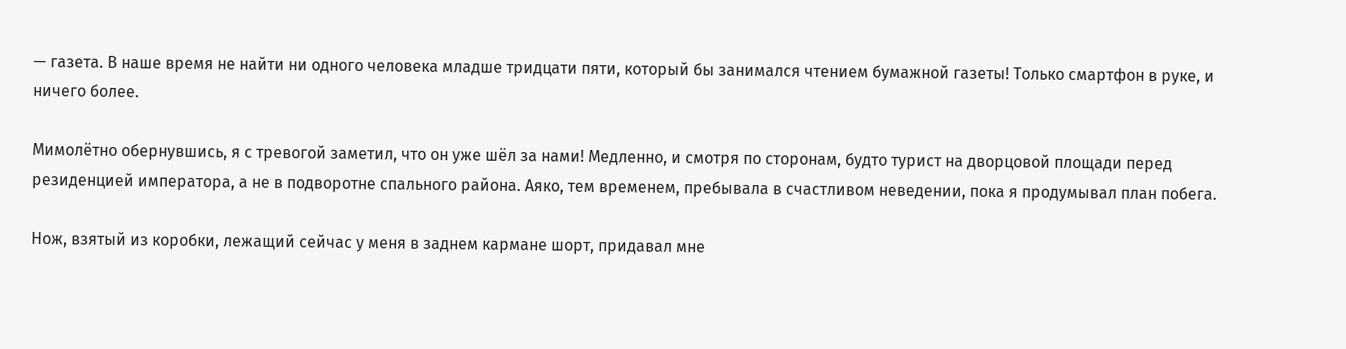— газета. В наше время не найти ни одного человека младше тридцати пяти, который бы занимался чтением бумажной газеты! Только смартфон в руке, и ничего более.

Мимолётно обернувшись, я с тревогой заметил, что он уже шёл за нами! Медленно, и смотря по сторонам, будто турист на дворцовой площади перед резиденцией императора, а не в подворотне спального района. Аяко, тем временем, пребывала в счастливом неведении, пока я продумывал план побега.

Нож, взятый из коробки, лежащий сейчас у меня в заднем кармане шорт, придавал мне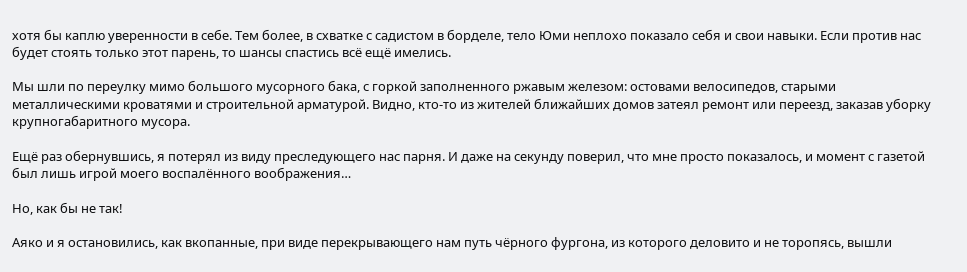хотя бы каплю уверенности в себе. Тем более, в схватке с садистом в борделе, тело Юми неплохо показало себя и свои навыки. Если против нас будет стоять только этот парень, то шансы спастись всё ещё имелись.

Мы шли по переулку мимо большого мусорного бака, с горкой заполненного ржавым железом: остовами велосипедов, старыми металлическими кроватями и строительной арматурой. Видно, кто-то из жителей ближайших домов затеял ремонт или переезд, заказав уборку крупногабаритного мусора.

Ещё раз обернувшись, я потерял из виду преследующего нас парня. И даже на секунду поверил, что мне просто показалось, и момент с газетой был лишь игрой моего воспалённого воображения…

Но, как бы не так!

Аяко и я остановились, как вкопанные, при виде перекрывающего нам путь чёрного фургона, из которого деловито и не торопясь, вышли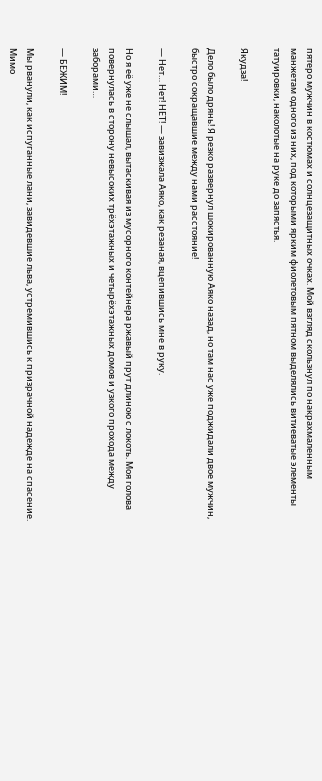пятеро мужчин в костюмах и солнцезащитных очках. Мой взгляд скользнул по накрахмаленным манжетам одного из них, под которыми ярким фиолетовым пятном выделялись витиеватые элементы татуировки, наколотые на руке до запястья.

Якудза!

Дело было дрянь! Я резко развернул шокированную Аяко назад, но там нас уже поджидали двое мужчин, быстро сокращавшие между нами расстояние!

— Нет… Нет! НЕТ! — завизжала Аяко, как резаная, вцепившись мне в руку.

Но я её уже не слышал, вытаскивая из мусорного контейнера ржавый прут длиною с локоть. Моя голова повернулась в сторону невысоких трёхэтажных и четырёхэтажных домов и узкого прохода между заборами…

— БЕЖИМ!

Мы рванули, как испуганные лани, завидевшие льва, устремившись к призрачной надежде на спасение. Мимо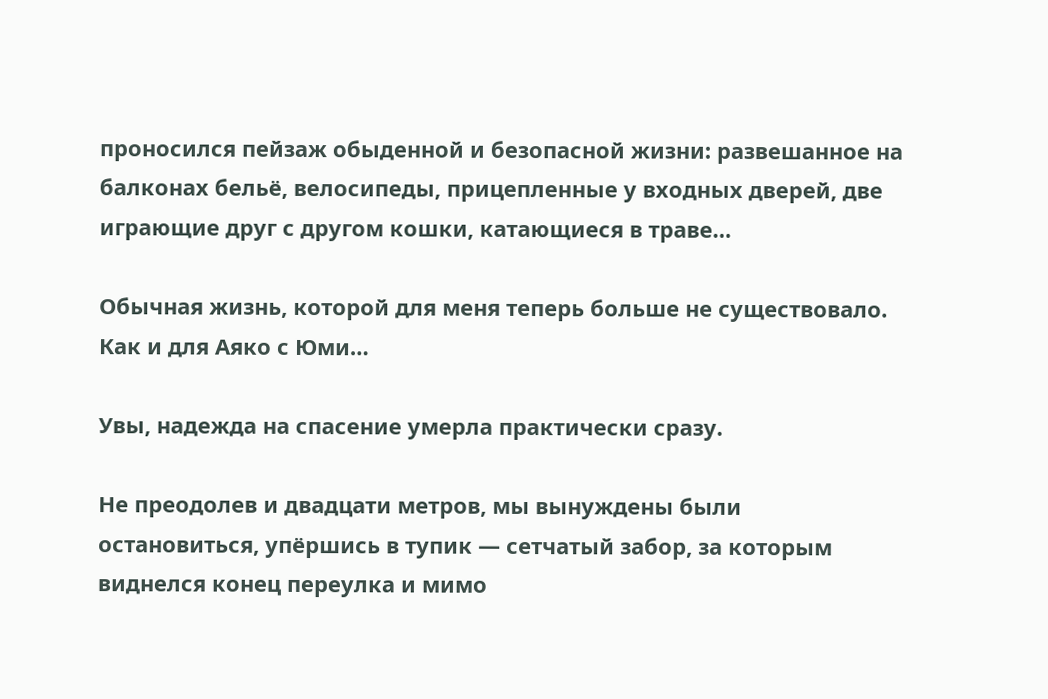проносился пейзаж обыденной и безопасной жизни: развешанное на балконах бельё, велосипеды, прицепленные у входных дверей, две играющие друг с другом кошки, катающиеся в траве…

Обычная жизнь, которой для меня теперь больше не существовало. Как и для Аяко с Юми…

Увы, надежда на спасение умерла практически сразу.

Не преодолев и двадцати метров, мы вынуждены были остановиться, упёршись в тупик — сетчатый забор, за которым виднелся конец переулка и мимо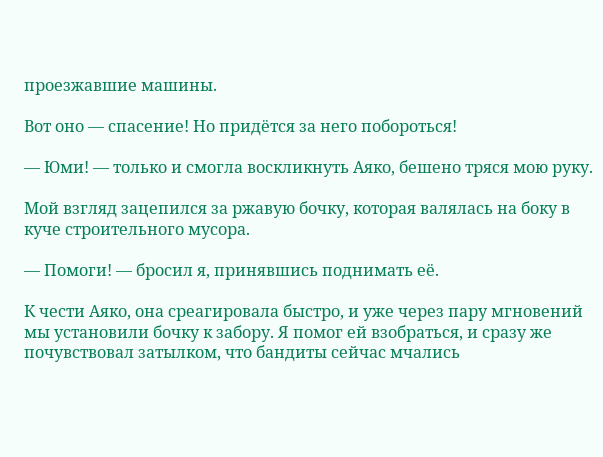проезжавшие машины.

Вот оно — спасение! Но придётся за него побороться!

— Юми! — только и смогла воскликнуть Аяко, бешено тряся мою руку.

Мой взгляд зацепился за ржавую бочку, которая валялась на боку в куче строительного мусора.

— Помоги! — бросил я, принявшись поднимать её.

К чести Аяко, она среагировала быстро, и уже через пару мгновений мы установили бочку к забору. Я помог ей взобраться, и сразу же почувствовал затылком, что бандиты сейчас мчались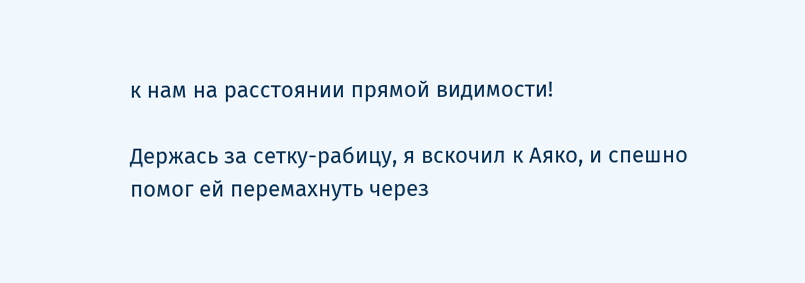к нам на расстоянии прямой видимости!

Держась за сетку-рабицу, я вскочил к Аяко, и спешно помог ей перемахнуть через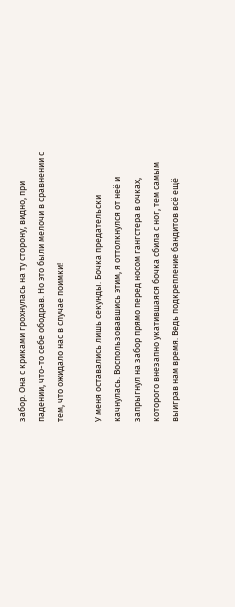забор. Она с криками грохнулась на ту сторону, видно, при падении, что-то себе ободрав. Но это были мелочи в сравнении с тем, что ожидало нас в случае поимки!

У меня оставались лишь секунды. Бочка предательски качнулась. Воспользовавшись этим, я оттолкнулся от неё и запрыгнул на забор прямо перед носом гангстера в очках, которого внезапно укатившаяся бочка сбила с ног, тем самым выиграв нам время. Ведь подкрепление бандитов всё ещё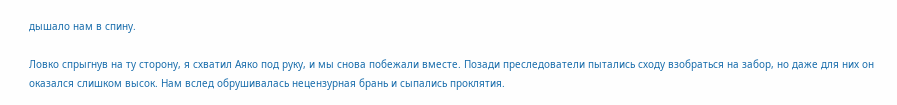дышало нам в спину.

Ловко спрыгнув на ту сторону, я схватил Аяко под руку, и мы снова побежали вместе. Позади преследователи пытались сходу взобраться на забор, но даже для них он оказался слишком высок. Нам вслед обрушивалась нецензурная брань и сыпались проклятия.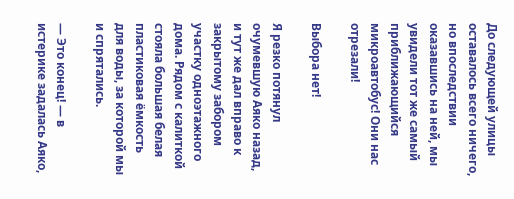До следующей улицы оставалось всего ничего, но впоследствии оказавшись на ней, мы увидели тот же самый приближающийся микроавтобус! Они нас отрезали!

Выбора нет!

Я резко потянул очумевшую Аяко назад, и тут же дал вправо к закрытому забором участку одноэтажного дома. Рядом с калиткой стояла большая белая пластиковая ёмкость для воды, за которой мы и спрятались.

— Это конец! — в истерике задалась Аяко,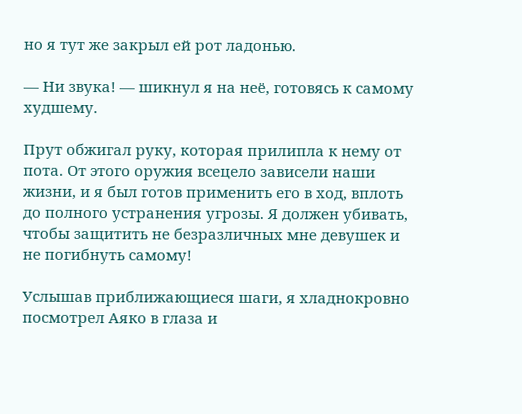но я тут же закрыл ей рот ладонью.

— Ни звука! — шикнул я на неё, готовясь к самому худшему.

Прут обжигал руку, которая прилипла к нему от пота. От этого оружия всецело зависели наши жизни, и я был готов применить его в ход, вплоть до полного устранения угрозы. Я должен убивать, чтобы защитить не безразличных мне девушек и не погибнуть самому!

Услышав приближающиеся шаги, я хладнокровно посмотрел Аяко в глаза и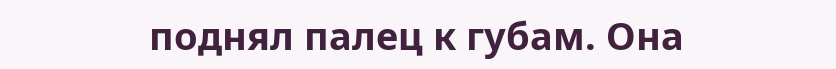поднял палец к губам. Она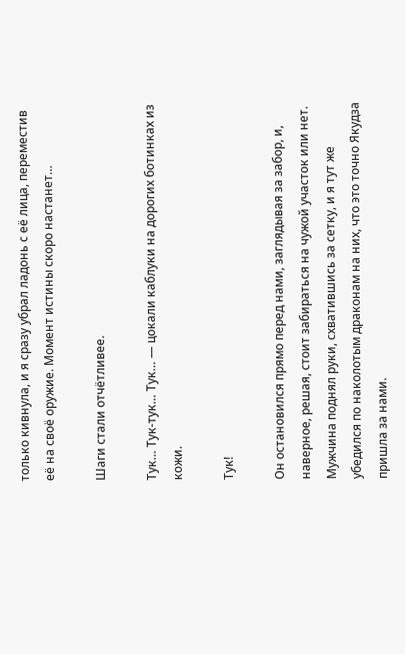только кивнула, и я сразу убрал ладонь с её лица, переместив её на своё оружие. Момент истины скоро настанет…

Шаги стали отчётливее.

Тук… Тук-тук… Тук… — цокали каблуки на дорогих ботинках из кожи.

Тук!

Он остановился прямо перед нами, заглядывая за забор, и, наверное, решая, стоит забираться на чужой участок или нет. Мужчина поднял руки, схватившись за сетку, и я тут же убедился по наколотым драконам на них, что это точно Якудза пришла за нами.